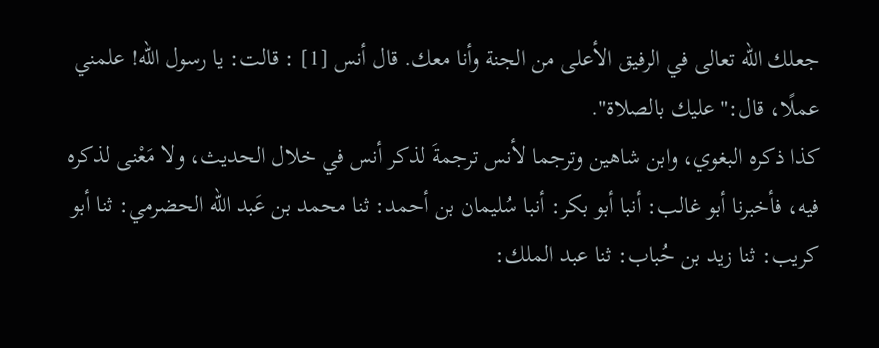جعلك الله تعالى في الرفيق الأعلى من الجنة وأنا معك. قال أنس [1] : قالت: يا رسول الله! علمني عملًا، قال:"عليك بالصلاة".
كذا ذكره البغوي، وابن شاهين وترجما لأنس ترجمةَ لذكر أنس في خلال الحديث، ولا مَعْنى لذكره فيه، فأخبرنا أبو غالب: أنبا أبو بكر: أنبا سُليمان بن أحمد: ثنا محمد بن عَبد الله الحضرمي: ثنا أبو كريب: ثنا زيد بن حُباب: ثنا عبد الملك: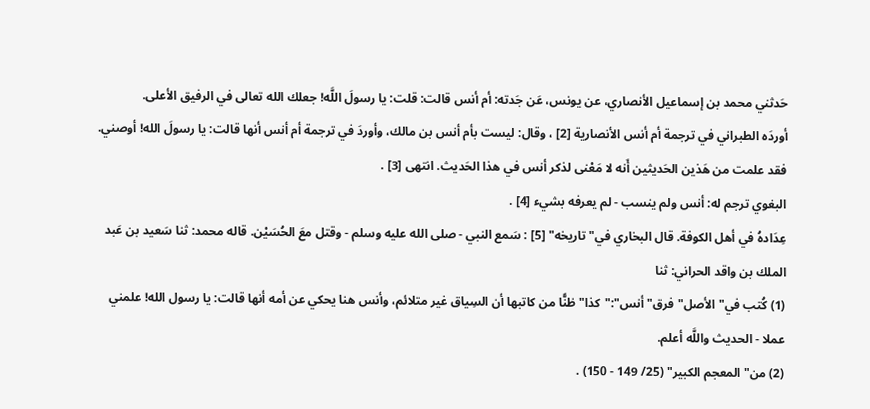حَدثني محمد بن إسماعيل الأنصاري، عن يونس، عَن جَدته: أم أنس قالت: قلت: يا رسولَ اللَّه! جعلك الله تعالى في الرفيق الأعلى.
أوردَه الطبراني في ترجمة أم أنس الأنصارية [2] ، وقال: ليست بأم أنس بن مالك، وأوردَ في ترجمة أم أنس أنها قالت: يا رسولَ الله! أوصني.
فقد علمت من هَذين الحَديثين أَنه لا مَعْنى لذكر أنس في هذا الحَديث. انتهى [3] .
البغوي ترجم له: أنس ولم ينسب - لم يعرفه بشيء [4] .
عِدَادهُ في أهل الكوفة. قال البخاري في"تاريخه" [5] : سَمع النبي - صلى الله عليه وسلم - وقتل معَ الحُسَيْن. قاله محمد: ثنا سَعيد بن عَبد الملك بن واقد الحراني: ثنا
(1) كُتب في"الأصل"فرق"أنس":"كذا"ظنًّا من كاتبها أن السِياق غير متلائم، وأنس هنا يحكي عن أمه أنها قالت: يا رسول الله! علمني عملا - الحديث واللَّه أعلم.
(2) من"المعجم الكبير" (25/ 149 - 150) .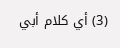(3) أي كلام أبي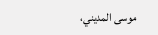موسى المديني،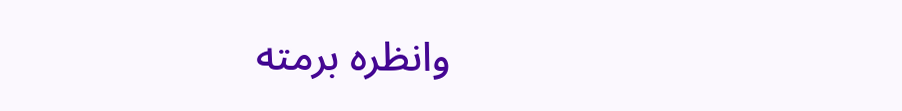وانظره برمته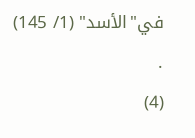في"الأسد" (1/ 145) .
(4)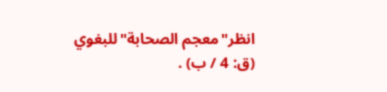انظر"معجم الصحابة"للبغوي (ق: 4 / ب) .